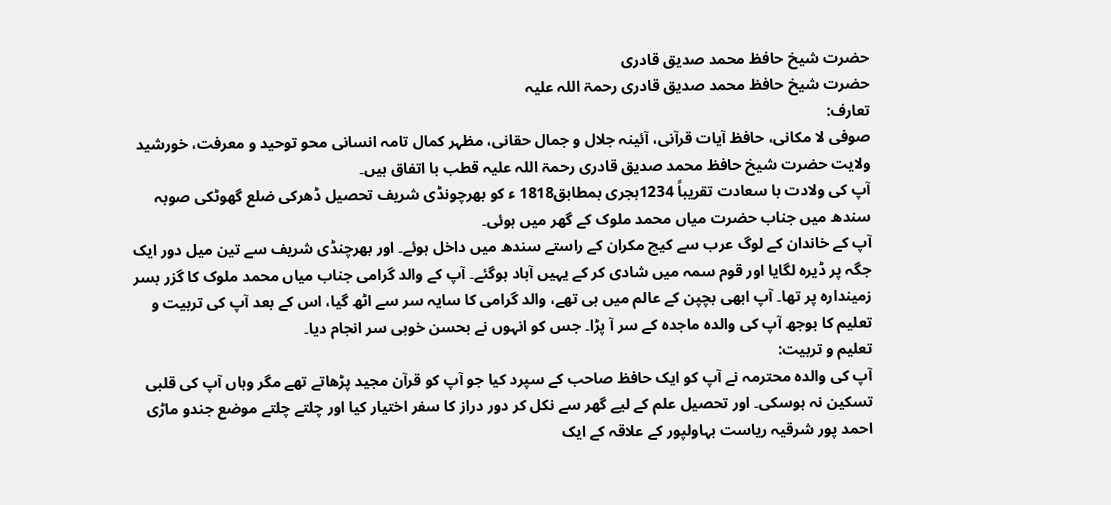حضرت شیخ حافظ محمد صدیق قادری
حضرت شیخ حافظ محمد صدیق قادری رحمۃ اللہ علیہ
تعارف:
صوفی لا مکانی، حافظ آیات قرآنی، آئینہ جلال و جمال حقانی، مظہر کمال تامہ انسانی محو توحید و معرفت، خورشید ولایت حضرت شیخ حافظ محمد صدیق قادری رحمۃ اللہ علیہ قطب با اتفاق ہیں۔
آپ کی ولادت با سعادت تقریباً 1234ہجری بمطابق1818 ء کو بھرچونڈی شریف تحصیل ڈھرکی ضلع گھوٹکی صوبہ سندھ میں جناب حضرت میاں محمد ملوک کے گھر میں ہوئی۔
آپ کے خاندان کے لوگ عرب سے کیچ مکران کے راستے سندھ میں داخل ہوئے۔ اور بھرچنڈی شریف سے تین میل دور ایک جگہ پر ڈیرہ لگایا اور قوم سمہ میں شادی کر کے یہیں آباد ہوگئے۔ آپ کے والد گرامی جناب میاں محمد ملوک کا گزر بسر زمیندارہ پر تھا۔ آپ ابھی بچپن کے عالم میں ہی تھے، والد گرامی کا سایہ سر سے اٹھ گیا، اس کے بعد آپ کی تربیت و تعلیم کا بوجھ آپ کی والدہ ماجدہ کے سر آ پڑا۔ جس کو انہوں نے بحسن خوبی سر انجام دیا۔
تعلیم و تربیت:
آپ کی والدہ محترمہ نے آپ کو ایک حافظ صاحب کے سپرد کیا جو آپ کو قرآن مجید پڑھاتے تھے مگر وہاں آپ کی قلبی تسکین نہ ہوسکی۔ اور تحصیل علم کے لیے گھر سے نکل کر دور دراز کا سفر اختیار کیا اور چلتے چلتے موضع جندو ماڑی احمد پور شرقیہ ریاست بہاولپور کے علاقہ کے ایک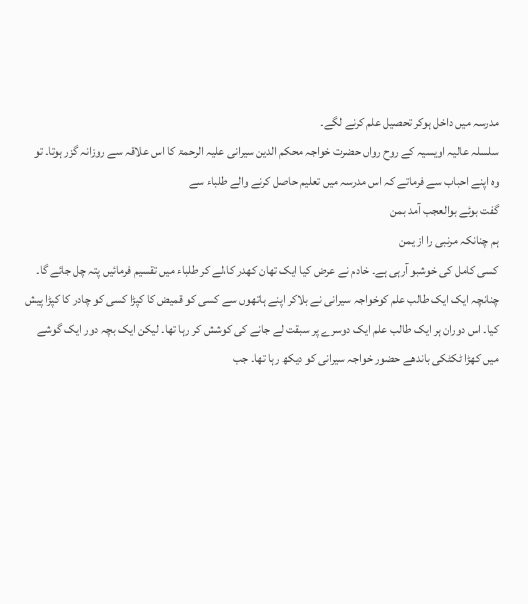مدرسہ میں داخل ہوکر تحصیل علم کرنے لگے۔
سلسلہ عالیہ اویسیہ کے روح رواں حضرت خواجہ محکم الدین سیرانی علیہ الرحمۃ کا اس علاقہ سے روزانہ گزر ہوتا۔ تو وہ اپنے احباب سے فرماتے کہ اس مدرسہ میں تعلیم حاصل کرنے والے طلباء سے
گفت بوئے بوالعجب آمد بمن
ہم چنانکہ مرنبی را از یمن
کسی کامل کی خوشبو آرہی ہے۔ خادم نے عرض کیا ایک تھان کھدر کا،لے کر طلباء میں تقسیم فرمائیں پتہ چل جائے گا۔
چنانچہ ایک ایک طالب علم کوخواجہ سیرانی نے بلاکر اپنے ہاتھوں سے کسی کو قمیض کا کپڑا کسی کو چادر کا کپڑا پیش کیا۔ اس دوران ہر ایک طالب علم ایک دوسرے پر سبقت لے جانے کی کوشش کر رہا تھا۔ لیکن ایک بچہ دور ایک گوشے میں کھڑا ٹکٹکی باندھے حضور خواجہ سیرانی کو دیکھ رہا تھا۔ جب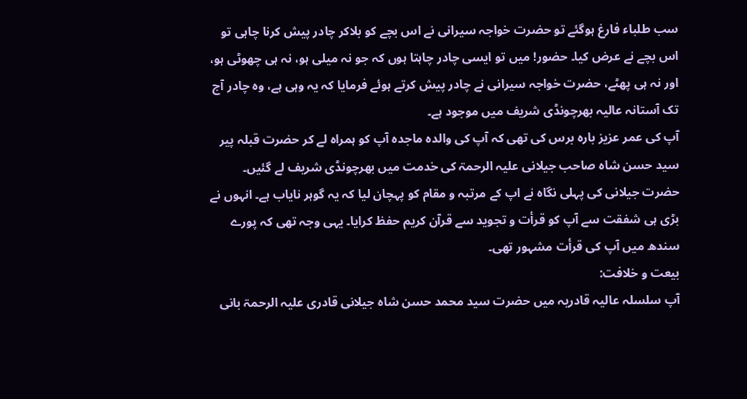سب طلباء فارغ ہوگئے تو حضرت خواجہ سیرانی نے اس بچے کو بلاکر چادر پیش کرنا چاہی تو اس بچے نے عرض کیا۔ حضور! میں تو ایسی چادر چاہتا ہوں کہ جو نہ میلی ہو، نہ ہی چھوٹی ہو، اور نہ ہی پھٹے، حضرت خواجہ سیرانی نے چادر پیش کرتے ہوئے فرمایا کہ یہ وہی ہے، وہ چادر آج تک آستانہ عالیہ بھرچونڈی شریف میں موجود ہے۔
آپ کی عمر عزیز بارہ برس کی تھی کہ آپ کی والدہ ماجدہ آپ کو ہمراہ لے کر حضرت قبلہ پیر سید حسن شاہ صاحب جیلانی علیہ الرحمۃ کی خدمت میں بھرچونڈی شریف لے گئیں۔ حضرت جیلانی کی پہلی نگاہ نے اپ کے مرتبہ و مقام کو پہچان لیا کہ یہ گوہر نایاب ہے۔ انہوں نے بڑی ہی شفقت سے آپ کو قرأت و تجوید سے قرآن کریم حفظ کرایا۔ یہی وجہ تھی کہ پورے سندھ میں آپ کی قرأت مشہور تھی۔
بیعت و خلافت:
آپ سلسلہ عالیہ قادریہ میں حضرت سید محمد حسن شاہ جیلانی قادری علیہ الرحمۃ بانی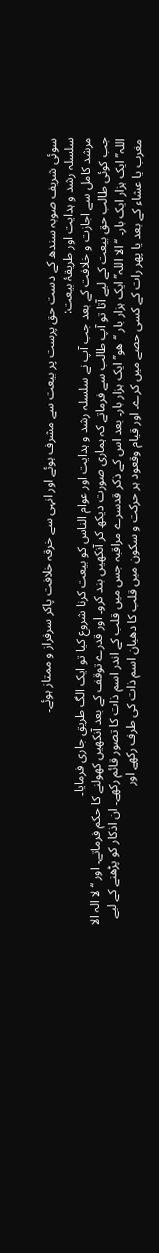سوئی شریف صوبہ سندھ کے دست حق پرست پر بیعت سے مشرف ہوئے اور انہی سے خرقہ خلافت پاکر سرفراز و ممتاز ہوئے۔
سلسلہ رشد و ہدایت اور طریقۂ بیعت:
مرشد کامل سے اجازت و خلافت کے بعد جب آپ نے سلسلہ رشد و ہدایت اور عوام الناس کو بیعت کرنا شروع کیا تو ایک الگ طریق جاری فرمایا۔
جب کوئی طالب حق بیعت کے لیے آتا تو آپ طالب سے فرماتے کہ ہماری صورت دیکھ کر آنکھیں بند کرو۔ اور قدرے توقف کے بعد آنکھیں کھولنے کا حکم فرماتے۔ اور ‘‘لا الہ الا اللہ’’ ایک ہزار ایک بار۔ ‘‘الا اللہ’’ ایک ہزار بار ‘‘ھو’’ ایک ہزار بار۔ بعد اس کے ذکر قدسرے مراقبہ جس میں قلب کے اندر اسم ذات کا تصور قائم رکھے۔ ان اذکار کو پڑھنے کے لیے مغرب یا عشاء کے بعد یا پھر رات کے کسی حصے میں کرے۔ اور قیام وقعود ہر حرکت و سکون میں قلب کا دھیان اسم ذات کی طرف رکھے اور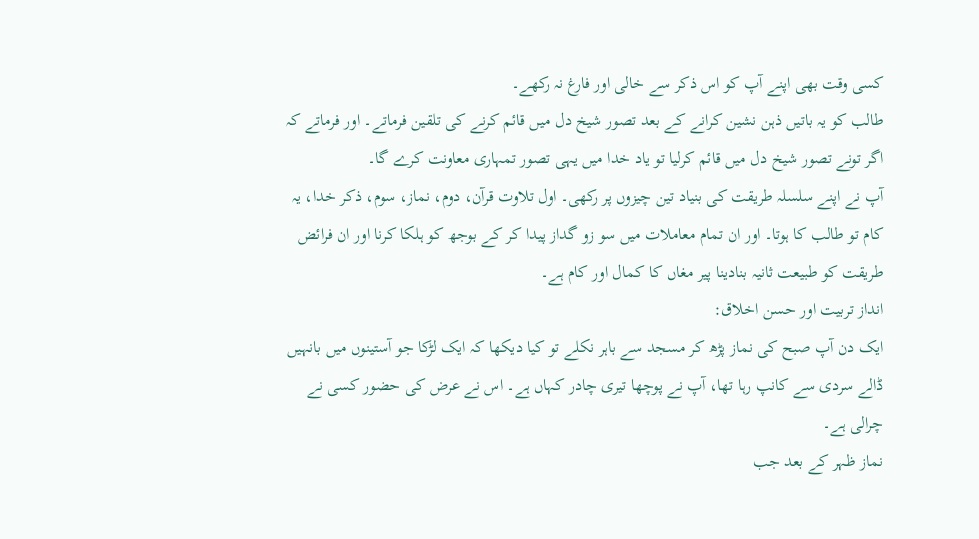کسی وقت بھی اپنے آپ کو اس ذکر سے خالی اور فارغ نہ رکھے۔
طالب کو یہ باتیں ذہن نشین کرانے کے بعد تصور شیخ دل میں قائم کرنے کی تلقین فرماتے۔ اور فرماتے کہ اگر تونے تصور شیخ دل میں قائم کرلیا تو یاد خدا میں یہی تصور تمہاری معاونت کرے گا۔
آپ نے اپنے سلسلہ طریقت کی بنیاد تین چیزوں پر رکھی۔ اول تلاوت قرآن، دوم، نماز، سوم، ذکر خدا، یہ کام تو طالب کا ہوتا۔ اور ان تمام معاملات میں سو زو گداز پیدا کر کے بوجھ کو ہلکا کرنا اور ان فرائض طریقت کو طبیعت ثانیہ بنادینا پیر مغاں کا کمال اور کام ہے۔
انداز تربیت اور حسن اخلاق:
ایک دن آپ صبح کی نماز پڑھ کر مسجد سے باہر نکلے تو کیا دیکھا کہ ایک لڑکا جو آستینوں میں بانہیں ڈالے سردی سے کانپ رہا تھا، آپ نے پوچھا تیری چادر کہاں ہے۔ اس نے عرض کی حضور کسی نے چرالی ہے۔
نماز ظہر کے بعد جب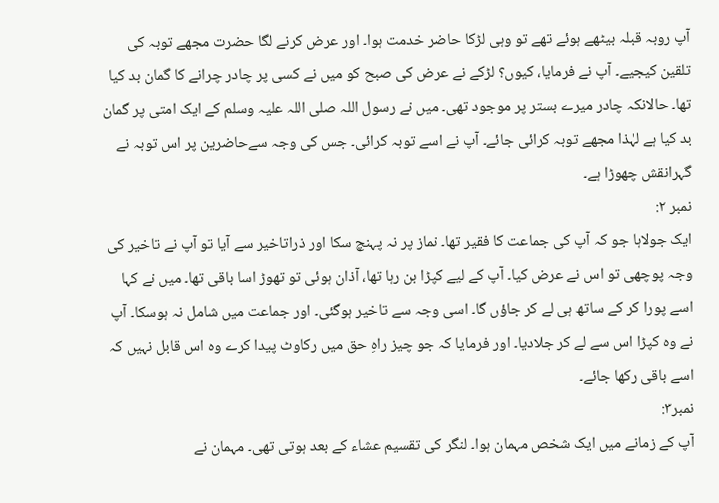آپ روبہ قبلہ بیٹھے ہوئے تھے تو وہی لڑکا حاضر خدمت ہوا۔ اور عرض کرنے لگا حضرت مجھے توبہ کی تلقین کیجیے۔ آپ نے فرمایا، کیوں؟ لڑکے نے عرض کی صبح کو میں نے کسی پر چادر چرانے کا گمان بد کیا تھا۔ حالانکہ چادر میرے بستر پر موجود تھی۔ میں نے رسول اللہ صلی اللہ علیہ وسلم کے ایک امتی پر گمان بد کیا ہے لہٰذا مجھے توبہ کرائی جائے۔ آپ نے اسے توبہ کرائی۔ جس کی وجہ سےحاضرین پر اس توبہ نے گہرانقش چھوڑا ہے۔
نمبر ۲:
ایک جولاہا جو کہ آپ کی جماعت کا فقیر تھا۔ نماز پر نہ پہنچ سکا اور ذراتاخیر سے آیا تو آپ نے تاخیر کی وجہ پوچھی تو اس نے عرض کیا۔ آپ کے لیے کپڑا بن رہا تھا، آذان ہوئی تو تھوڑ اسا باقی تھا۔ میں نے کہا اسے پورا کر کے ساتھ ہی لے کر جاؤں گا۔ اسی وجہ سے تاخیر ہوگئی۔ اور جماعت میں شامل نہ ہوسکا۔ آپ نے وہ کپڑا اس سے لے کر جلادیا۔ اور فرمایا کہ جو چیز راہِ حق میں رکاوٹ پیدا کرے وہ اس قابل نہیں کہ اسے باقی رکھا جائے۔
نمبر۳:
آپ کے زمانے میں ایک شخص مہمان ہوا۔ لنگر کی تقسیم عشاء کے بعد ہوتی تھی۔ مہمان نے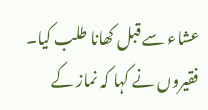عشاء سے قبل کھانا طلب کیا۔ فقیروں نے کہا کہ نماز کے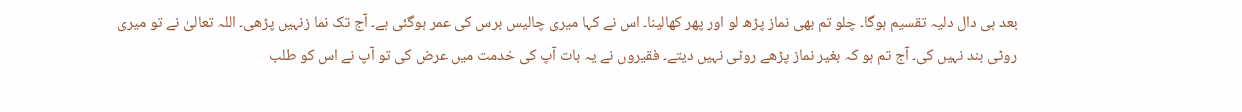بعد ہی دال دلیہ تقسیم ہوگا۔ چلو تم بھی نماز پڑھ لو اور پھر کھالینا۔ اس نے کہا میری چالیس برس کی عمر ہوگئی ہے۔ آج تک نما زنہیں پڑھی۔ اللہ تعالیٰ نے تو میری روٹی بند نہیں کی۔ آج تم ہو کہ بغیر نماز پڑھے روٹی نہیں دیتے۔ فقیروں نے یہ بات آپ کی خدمت میں عرض کی تو آپ نے اس کو طلب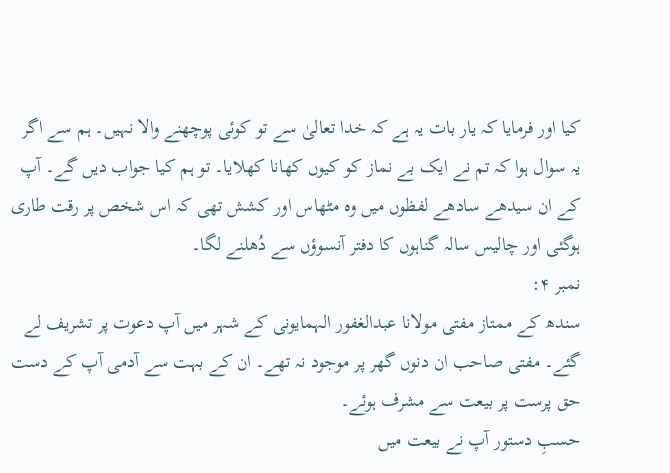کیا اور فرمایا کہ یار بات یہ ہے کہ خدا تعالیٰ سے تو کوئی پوچھنے والا نہیں۔ ہم سے اگر یہ سوال ہوا کہ تم نے ایک بے نماز کو کیوں کھانا کھلایا۔ تو ہم کیا جواب دیں گے۔ آپ کے ان سیدھے سادھے لفظوں میں وہ مٹھاس اور کشش تھی کہ اس شخص پر رقت طاری ہوگئی اور چالیس سالہ گناہوں کا دفتر آنسوؤں سے دُھلنے لگا۔
نمبر ۴:
سندھ کے ممتاز مفتی مولانا عبدالغفور الہمایونی کے شہر میں آپ دعوت پر تشریف لے گئے۔ مفتی صاحب ان دنوں گھر پر موجود نہ تھے۔ ان کے بہت سے آدمی آپ کے دست حق پرست پر بیعت سے مشرف ہوئے۔
حسبِ دستور آپ نے بیعت میں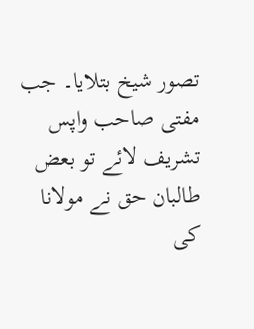تصور شیخ بتلایا۔ جب مفتی صاحب واپس تشریف لائے تو بعض طالبان حق نے مولانا کی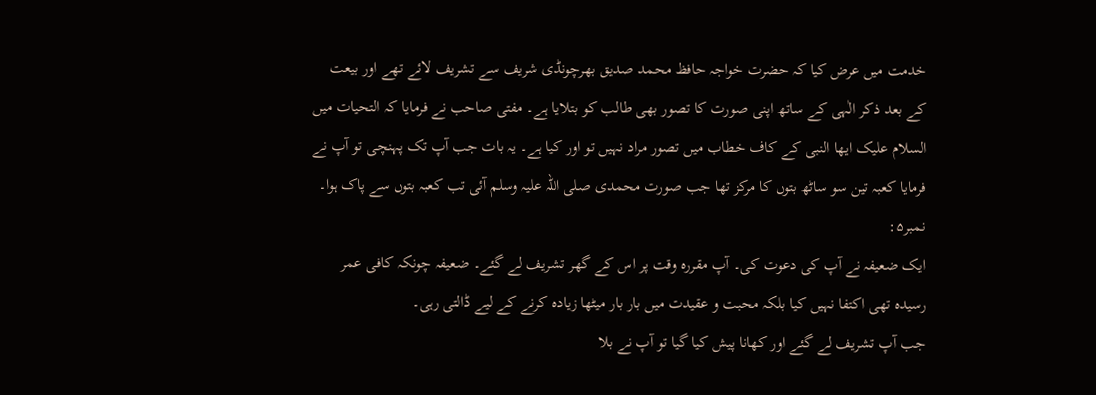خدمت میں عرض کیا کہ حضرت خواجہ حافظ محمد صدیق بھرچونڈی شریف سے تشریف لائے تھے اور بیعت کے بعد ذکر الٰہی کے ساتھ اپنی صورت کا تصور بھی طالب کو بتلایا ہے۔ مفتی صاحب نے فرمایا کہ التحیات میں السلام علیک ایھا النبی کے کاف خطاب میں تصور مراد نہیں تو اور کیا ہے۔ یہ بات جب آپ تک پہنچی تو آپ نے فرمایا کعبہ تین سو ساٹھ بتوں کا مرکز تھا جب صورت محمدی صلی اللہ علیہ وسلم آئی تب کعبہ بتوں سے پاک ہوا۔
نمبر۵:
ایک ضعیفہ نے آپ کی دعوت کی۔ آپ مقررہ وقت پر اس کے گھر تشریف لے گئے۔ ضعیفہ چونکہ کافی عمر رسیدہ تھی اکتفا نہیں کیا بلکہ محبت و عقیدت میں بار بار میٹھا زیادہ کرنے کے لیے ڈالتی رہی۔
جب آپ تشریف لے گئے اور کھانا پیش کیا گیا تو آپ نے بلا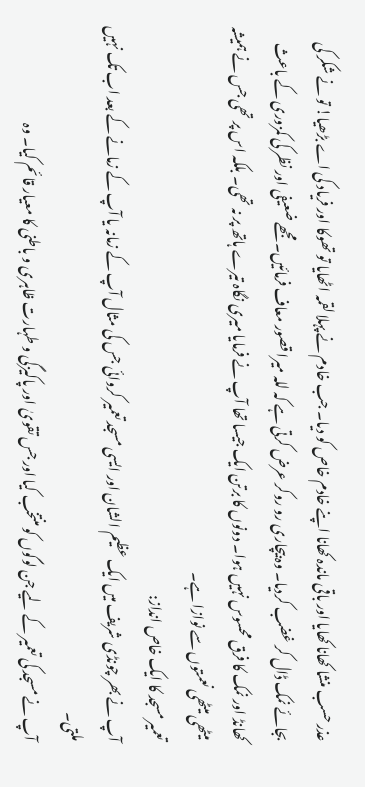عذر حسب منشا کھانا کھایا اور باقی ماندہ کھانا اپنے خادم خاص کو دیا۔ جب خادم نے پہلا لقمہ اٹھایا تو تھوکا اور فریاد کی اے بڑھیا! تو نے شکر کی بجائے نمک ڈال کر غضب کردیا۔ وہ بیچاری رو روکر عرض کرتی ہے کہ للہ میرا قصور معاف فرمائیں۔ مجھے ضعیفی اور نظر کی کمزوری کے باعث کھانڈ اور نمک کا فرق محسوس نہیں ہوا۔ دونوں کا برتن ایک جیسا تھا آپ نے فرمایا میری نگاہ تیرے ہاتھ پر نہ تھی۔ بلکہ اس پر تھی جس نے ہمیشہ میٹھی میٹھی نعمتوں سے نوازا ہے۔
تعمیر مسجد کا ایک خاص انداز:
آپ نے بھر چونڈی شریف میں ایک عظیم الشان اور ایسی مسجد تعمیر کروائی جس کی مثال آپ کے زمانہ یا آپ کے زمانے کے بعد اب تک نہیں ملتی۔
آپ نے مسجد کی تعمیر کے لیے جن لوگوں کو منتخب کیا اور جس تقویٰ اور پاکیزگی و طہارت ظاہری و باطنی کا معیار قائم کیا۔ وہ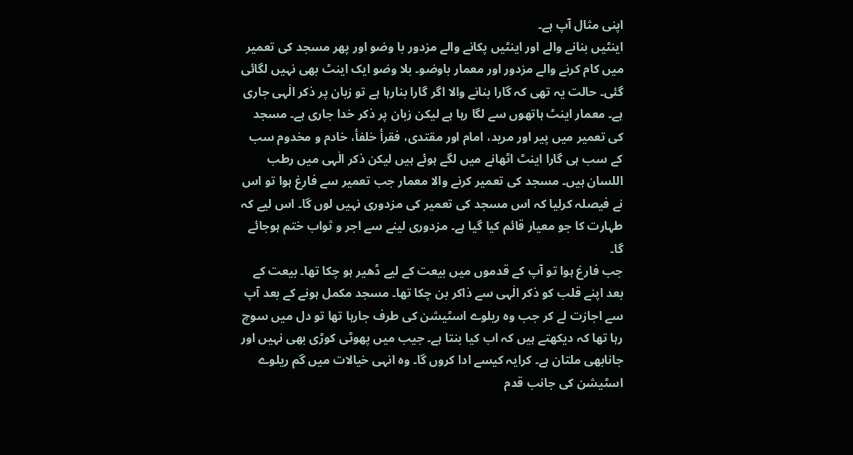اپنی مثال آپ ہے۔
اینٹیں بنانے والے اور اینٹیں پکانے والے مزدور با وضو اور پھر مسجد کی تعمیر میں کام کرنے والے مزدور اور معمار باوضو۔ بلا وضو ایک اینٹ بھی نہیں لگائی گئی۔ حالت یہ تھی کہ گارا بنانے والا اگر گارا بنارہا ہے تو زبان پر ذکر الٰہی جاری ہے۔ معمار اینٹ ہاتھوں سے لگا رہا ہے لیکن زبان پر ذکر خدا جاری ہے۔ مسجد کی تعمیر میں پیر اور مرید، امام اور مقتدی، فقرأ خلفأ، خادم و مخدوم سب کے سب ہی گارا اینٹ اٹھانے میں لگے ہوئے ہیں لیکن ذکر الٰہی میں رطب اللسان ہیں۔ مسجد کی تعمیر کرنے والا معمار جب تعمیر سے فارغ ہوا تو اس نے فیصلہ کرلیا کہ اس مسجد کی تعمیر کی مزدوری نہیں لوں گا۔ اس لیے کہ طہارت کا جو معیار قائم کیا گیا ہے۔ مزدوری لینے سے اجر و ثواب ختم ہوجائے گا۔
جب فارغ ہوا تو آپ کے قدموں میں بیعت کے لیے ڈھیر ہو چکا تھا۔ بیعت کے بعد اپنے قلب کو ذکر الٰہی سے ذاکر بن چکا تھا۔ مسجد مکمل ہونے کے بعد آپ سے اجازت لے کر جب وہ ریلوے اسٹیشن کی طرف جارہا تھا تو دل میں سوچ رہا تھا کہ دیکھتے ہیں کہ اب کیا بنتا ہے۔ جیب میں پھوٹی کوڑی بھی نہیں اور جانابھی ملتان ہے۔ کرایہ کیسے ادا کروں گا۔ وہ انہی خیالات میں گم ریلوے اسٹیشن کی جانب قدم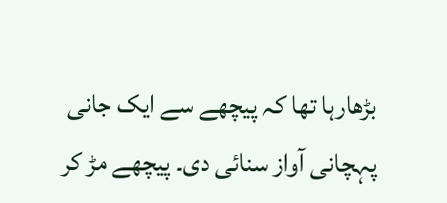بڑھارہا تھا کہ پیچھے سے ایک جانی پہچانی آواز سنائی دی۔ پیچھے مڑ کر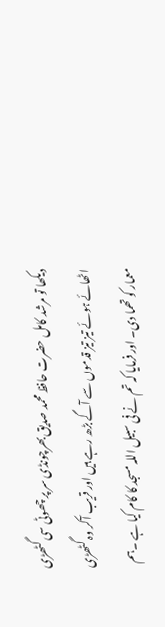دیکھا تو مرشد کامل حضرت حافظ محمد صدیق بھرچونڈی سر پر چھوٹی سی گٹھڑی اٹھائے ہوئے تیز تیز قدموں سے آگے بڑھ رہے ہیں اور قریب آکر وہ گٹھڑی معمار کو تھما دی۔ اور فرمایا کہ تم نے فی سبیل اللہ مسجد کا کام کیا ہے ۔ہم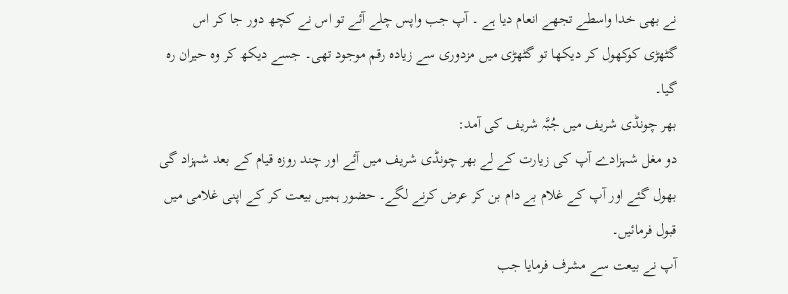نے بھی خدا واسطے تجھے انعام دیا ہے ۔ آپ جب واپس چلے آئے تو اس نے کچھ دور جا کر اس گٹھڑی کوکھول کر دیکھا تو گٹھڑی میں مزدوری سے زیادہ رقم موجود تھی۔ جسے دیکھ کر وہ حیران رہ گیا۔
بھر چونڈی شریف میں جُبَّہ شریف کی آمد:
دو مغل شہزادے آپ کی زیارت کے لے بھر چونڈی شریف میں آئے اور چند روزہ قیام کے بعد شہزاد گی بھول گئے اور آپ کے غلام بے دام بن کر عرض کرنے لگے۔ حضور ہمیں بیعت کر کے اپنی غلامی میں قبول فرمائیں۔
آپ نے بیعت سے مشرف فرمایا جب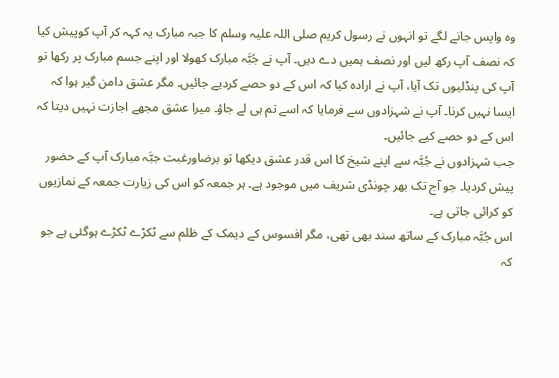وہ واپس جانے لگے تو انہوں نے رسول کریم صلی اللہ علیہ وسلم کا جبہ مبارک یہ کہہ کر آپ کوپیش کیا کہ نصف آپ رکھ لیں اور نصف ہمیں دے دیں۔ آپ نے جُبَّہ مبارک کھولا اور اپنے جسم مبارک پر رکھا تو آپ کی پنڈلیوں تک آیا، آپ نے ارادہ کیا کہ اس کے دو حصے کردیے جائیں۔ مگر عشق دامن گیر ہوا کہ ایسا نہیں کرنا۔ آپ نے شہزادوں سے فرمایا کہ اسے تم ہی لے جاؤ۔ میرا عشق مجھے اجازت نہیں دیتا کہ اس کے دو حصے کیے جائیں۔
جب شہزادوں نے جُبَّہ سے اپنے شیخ کا اس قدر عشق دیکھا تو برضاورغبت جبَّہ مبارک آپ کے حضور پیش کردیا۔ جو آج تک بھر چونڈی شریف میں موجود ہے۔ ہر جمعہ کو اس کی زیارت جمعہ کے نمازیوں کو کرائی جاتی ہے۔
اس جُبَّہ مبارک کے ساتھ سند بھی تھی، مگر افسوس کے دیمک کے ظلم سے ٹکڑے ٹکڑے ہوگئی ہے جو کہ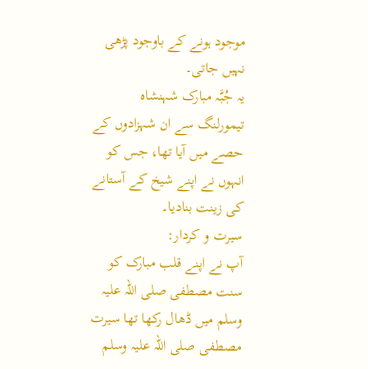موجود ہونے کے باوجود پڑھی نہیں جاتی۔
یہ جُبَّہ مبارک شہنشاہ تیمورلنگ سے ان شہزادوں کے حصے میں آیا تھا، جس کو انہوں نے اپنے شیخ کے آستانے کی زینت بنادیا۔
سیرت و کردار:
آپ نے اپنے قلب مبارک کو سنت مصطفی صلی اللہ علیہ وسلم میں ڈھال رکھا تھا سیرت مصطفی صلی اللہ علیہ وسلم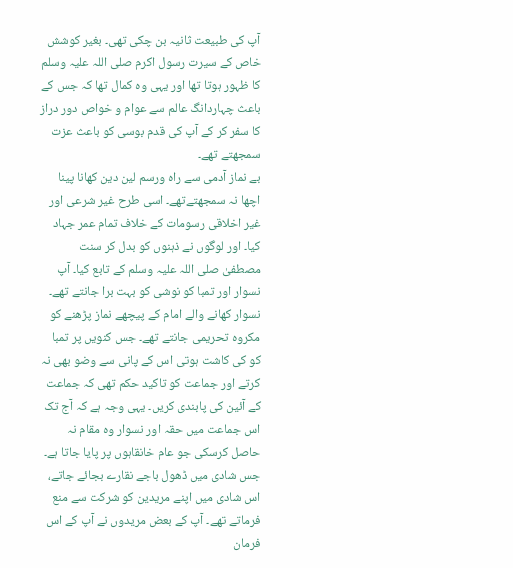آپ کی طبیعت ثانیہ بن چکی تھی۔ بغیر کوشش خاص کے سیرت رسول اکرم صلی اللہ علیہ وسلم کا ظہور ہوتا تھا اور یہی وہ کمال تھا کہ جس کے باعث چہاردانگ عالم سے عوام و خواص دور دراز کا سفر کر کے آپ کی قدم بوسی کو باعث عزت سمجھتے تھے۔
بے نماز آدمی سے راہ ورسم لین دین کھانا پینا اچھا نہ سمجھتےتھے۔ اسی طرح غیر شرعی اور غیر اخلاقی رسومات کے خلاف تمام عمر جہاد کیا۔ اور لوگوں نے ذہنوں کو بدل کر سنت مصطفیٰ صلی اللہ علیہ وسلم کے تابع کیا۔ آپ نسوار اور تمبا کو نوشی کو بہت برا جانتے تھے۔ نسوار کھانے والے امام کے پیچھے نماز پڑھنے کو مکروہ تحریمی جانتے تھے۔ جس کنویں پر تمبا کو کی کاشت ہوتی اس کے پانی سے وضو بھی نہ کرتے اور جماعت کو تاکید حکم تھی کہ جماعت کے آئین کی پابندی کریں۔ یہی وجہ ہے کہ آج تک اس جماعت میں حقہ اور نسوار وہ مقام نہ حاصل کرسکی جو عام خانقاہوں پر پایا جاتا ہے۔
جس شادی میں ڈھول باجے نقارے بجائے جاتے، اس شادی میں اپنے مریدین کو شرکت سے منع فرماتے تھے۔ آپ کے بعض مریدوں نے آپ کے اس فرمان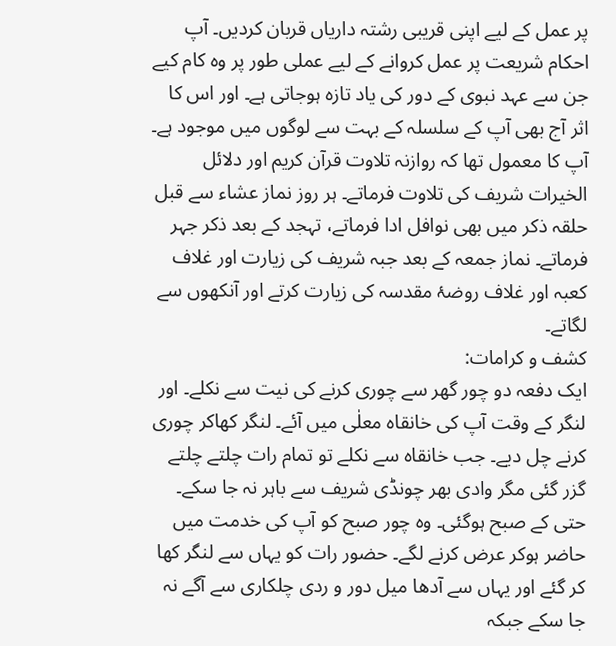پر عمل کے لیے اپنی قریبی رشتہ داریاں قربان کردیں۔ آپ احکام شریعت پر عمل کروانے کے لیے عملی طور پر وہ کام کیے جن سے عہد نبوی کے دور کی یاد تازہ ہوجاتی ہے۔ اور اس کا اثر آج بھی آپ کے سلسلہ کے بہت سے لوگوں میں موجود ہے۔ آپ کا معمول تھا کہ روازنہ تلاوت قرآن کریم اور دلائل الخیرات شریف کی تلاوت فرماتے۔ ہر روز نماز عشاء سے قبل حلقہ ذکر میں بھی نوافل ادا فرماتے، تہجد کے بعد ذکر جہر فرماتے۔ نماز جمعہ کے بعد جبہ شریف کی زیارت اور غلاف کعبہ اور غلاف روضۂ مقدسہ کی زیارت کرتے اور آنکھوں سے لگاتے۔
کشف و کرامات:
ایک دفعہ دو چور گھر سے چوری کرنے کی نیت سے نکلے۔ اور لنگر کے وقت آپ کی خانقاہ معلٰی میں آئے۔ لنگر کھاکر چوری کرنے چل دیے۔ جب خانقاہ سے نکلے تو تمام رات چلتے چلتے گزر گئی مگر وادی بھر چونڈی شریف سے باہر نہ جا سکے۔ حتی کے صبح ہوگئی۔ وہ چور صبح کو آپ کی خدمت میں حاضر ہوکر عرض کرنے لگے۔ حضور رات کو یہاں سے لنگر کھا کر گئے اور یہاں سے آدھا میل دور و ردی چلکاری سے آگے نہ جا سکے جبکہ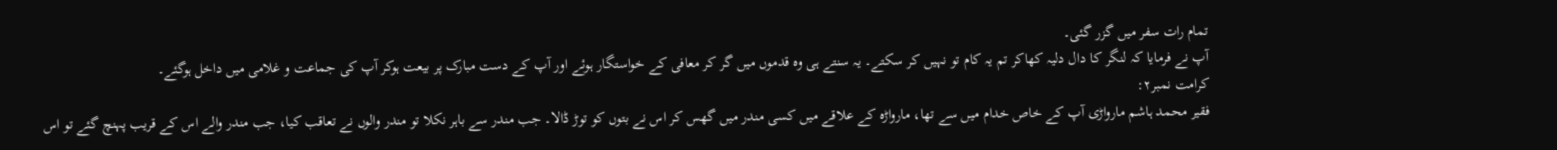تمام رات سفر میں گزر گئی۔
آپ نے فرمایا کہ لنگر کا دال دلیہ کھاکر تم یہ کام تو نہیں کر سکتے۔ یہ سنتے ہی وہ قدموں میں گر کر معافی کے خواستگار ہوئے اور آپ کے دست مبارک پر بیعت ہوکر آپ کی جماعت و غلامی میں داخل ہوگئے۔
کرامت نمبر۲:
فقیر محمد ہاشم مارواڑی آپ کے خاص خدام میں سے تھا، مارواڑہ کے علاقے میں کسی مندر میں گھس کر اس نے بتوں کو توڑ ڈالا۔ جب مندر سے باہر نکلا تو مندر والوں نے تعاقب کیا، جب مندر والے اس کے قریب پہنچ گئے تو اس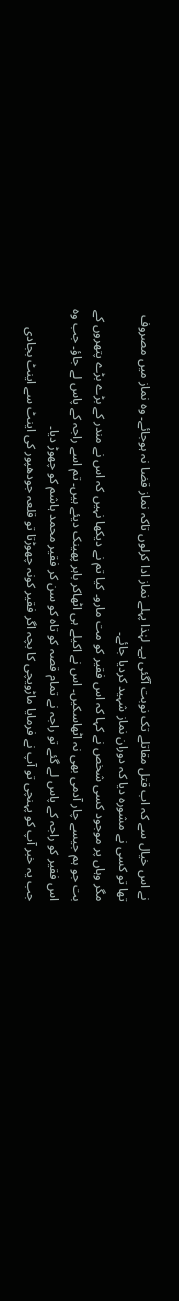نے اس خیال سے کہ اب قتل مقاتلے تک نوبت آگئی ہے۔ لہٰذا پہلے نماز ادا کرلوں تاکہ نماز قضا نہ ہوجائے۔ وہ نماز میں مصروف تھا تو کسی نے مشورہ دیا کہ دوران نماز شہید کردیا جائے۔
مگر وہاں پر موجود کسی شخص نے کہا کہ اس فقیر کو مت مارو۔ کیا تم نے دیکھا نہیں کہ اس نے مندر کے بڑے بڑے پتھروں کے بت جو ہم جیسے چار آدمی بھی نہ اٹھاسکیں۔ اس نے اکیلے ہی اٹھاکر باہر پھینک دیئے ہیں۔ تم اسے راجہ کے پاس لے جاؤ۔ جب وہ اس فقیر کو راجہ کے پاس لے گئے تو راجہ نے تمام قصہ کو تاہ کو سن کر فقیر محمد ہاشم کو چھوڑ دیا۔
جب یہ خبر آپ کو پہنچی تو آپ نے فرمایا ماڑویچی کا بچہ اگر فقیر کونہ چھوڑتا تو قلعہ جودھپور کی اینٹ سے اینٹ بجادی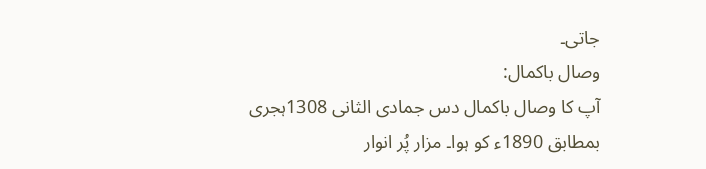جاتی۔
وصال باکمال:
آپ کا وصال باکمال دس جمادی الثانی 1308ہجری بمطابق 1890ء کو ہوا۔ مزار پُر انوار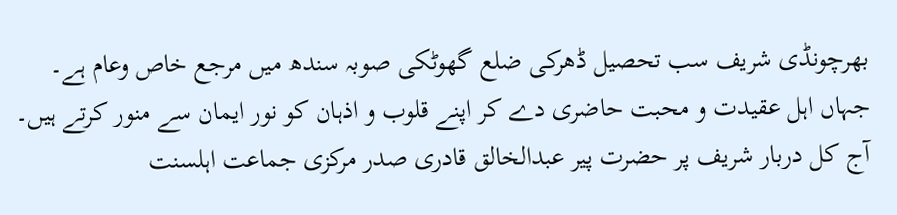بھرچونڈی شریف سب تحصیل ڈھرکی ضلع گھوٹکی صوبہ سندھ میں مرجع خاص وعام ہے۔
جہاں اہل عقیدت و محبت حاضری دے کر اپنے قلوب و اذہان کو نور ایمان سے منور کرتے ہیں۔
آج کل دربار شریف پر حضرت پیر عبدالخالق قادری صدر مرکزی جماعت اہلسنت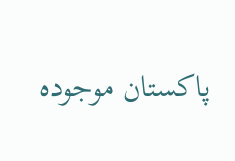پاکستان موجودہ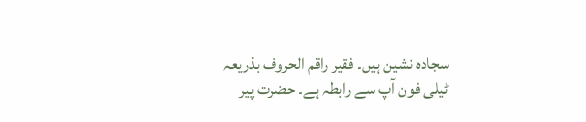سجادہ نشین ہیں۔ فقیر راقم الحروف بذریعہ ٹیلی فون آپ سے رابطہ ہے۔ حضرت پیر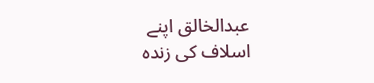عبدالخالق اپنے اسلاف کی زندہ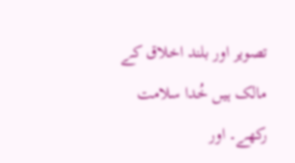تصویر اور بلند اخلاق کے مالک ہیں خُدا سلامت رکھے۔ اور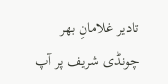تادیر غلامانِ بھر چونڈی شریف پر آپ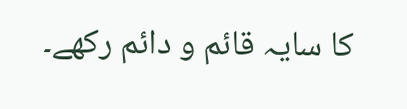کا سایہ قائم و دائم رکھے۔